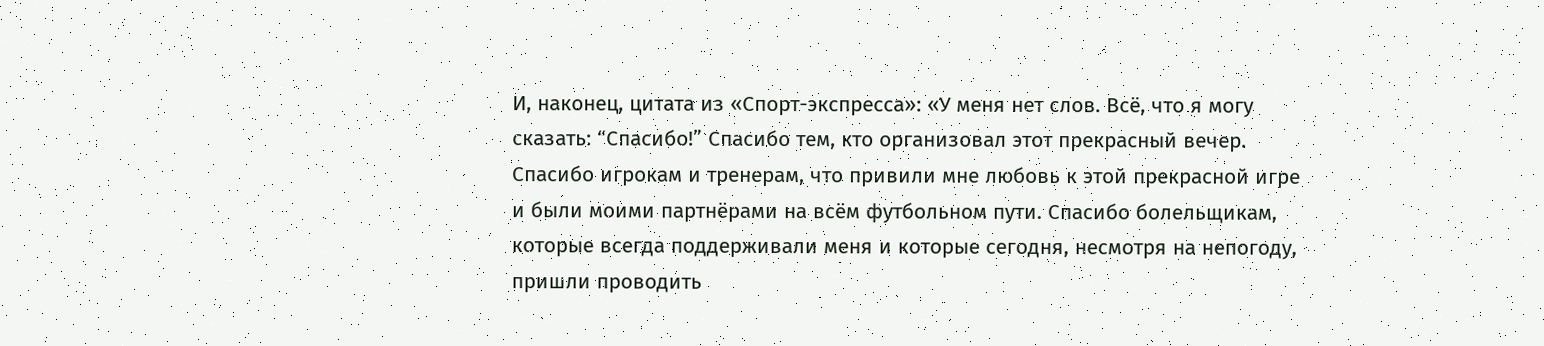И, наконец, цитата из «Спорт-экспресса»: «У меня нет слов. Всё, что я могу сказать: “Спасибо!” Спасибо тем, кто организовал этот прекрасный вечер. Спасибо игрокам и тренерам, что привили мне любовь к этой прекрасной игре и были моими партнёрами на всём футбольном пути. Спасибо болельщикам, которые всегда поддерживали меня и которые сегодня, несмотря на непогоду, пришли проводить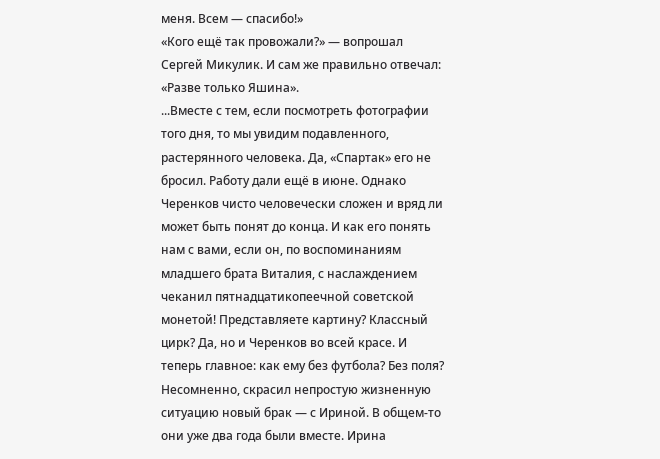меня. Всем — спасибо!»
«Кого ещё так провожали?» — вопрошал Сергей Микулик. И сам же правильно отвечал: «Разве только Яшина».
...Вместе с тем, если посмотреть фотографии того дня, то мы увидим подавленного, растерянного человека. Да, «Спартак» его не бросил. Работу дали ещё в июне. Однако Черенков чисто человечески сложен и вряд ли может быть понят до конца. И как его понять нам с вами, если он, по воспоминаниям младшего брата Виталия, с наслаждением чеканил пятнадцатикопеечной советской монетой! Представляете картину? Классный цирк? Да, но и Черенков во всей красе. И теперь главное: как ему без футбола? Без поля?
Несомненно, скрасил непростую жизненную ситуацию новый брак — с Ириной. В общем-то они уже два года были вместе. Ирина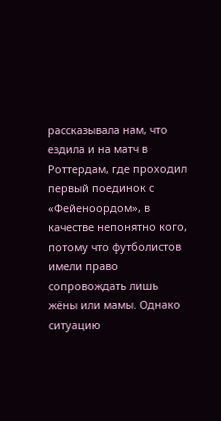рассказывала нам, что ездила и на матч в Роттердам, где проходил первый поединок с «Фейеноордом», в качестве непонятно кого, потому что футболистов имели право сопровождать лишь жёны или мамы. Однако ситуацию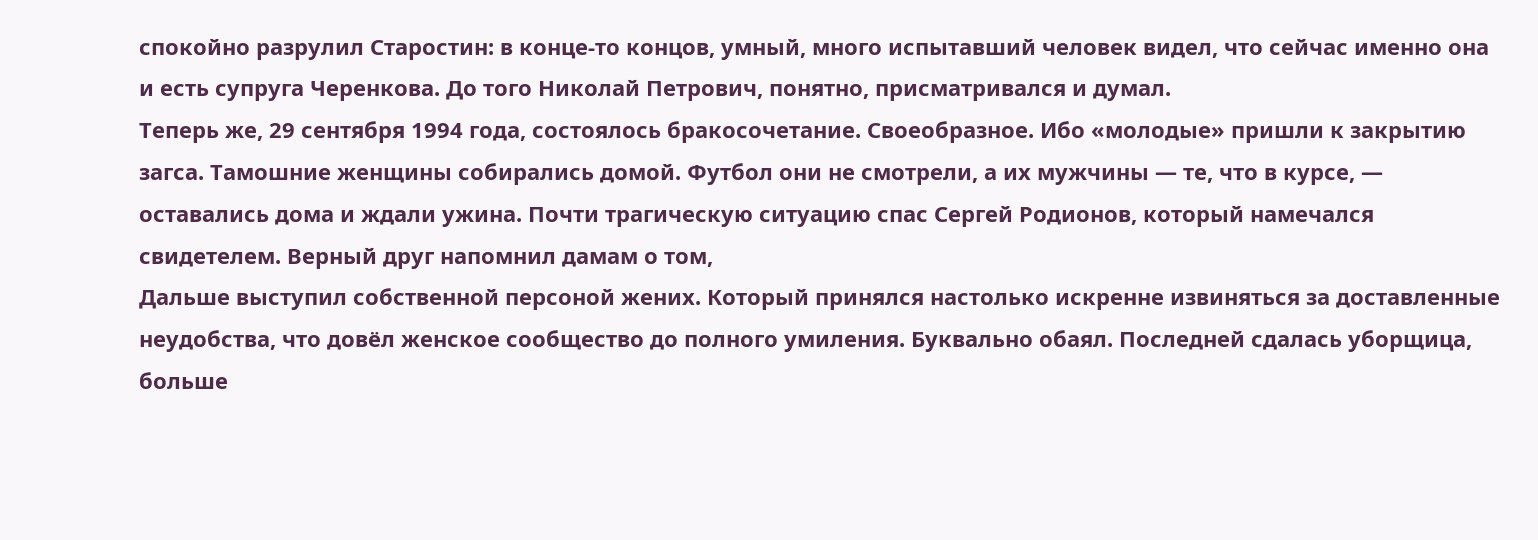спокойно разрулил Старостин: в конце-то концов, умный, много испытавший человек видел, что сейчас именно она и есть супруга Черенкова. До того Николай Петрович, понятно, присматривался и думал.
Теперь же, 29 сентября 1994 года, состоялось бракосочетание. Своеобразное. Ибо «молодые» пришли к закрытию загса. Тамошние женщины собирались домой. Футбол они не смотрели, а их мужчины — те, что в курсе, — оставались дома и ждали ужина. Почти трагическую ситуацию спас Сергей Родионов, который намечался свидетелем. Верный друг напомнил дамам о том,
Дальше выступил собственной персоной жених. Который принялся настолько искренне извиняться за доставленные неудобства, что довёл женское сообщество до полного умиления. Буквально обаял. Последней сдалась уборщица, больше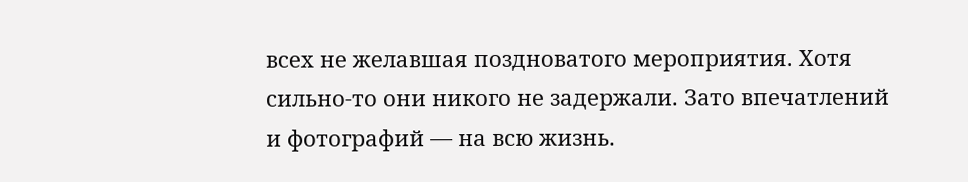всех не желавшая поздноватого мероприятия. Хотя сильно-то они никого не задержали. Зато впечатлений и фотографий — на всю жизнь.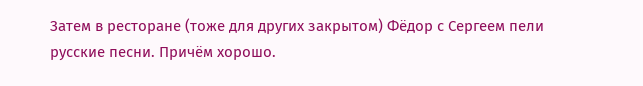Затем в ресторане (тоже для других закрытом) Фёдор с Сергеем пели русские песни. Причём хорошо.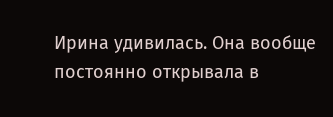Ирина удивилась. Она вообще постоянно открывала в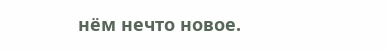нём нечто новое.